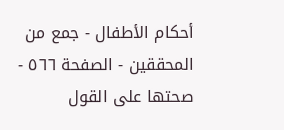أحكام الأطفال - جمع من المحققين - الصفحة ٥٦٦ - صحتها على القول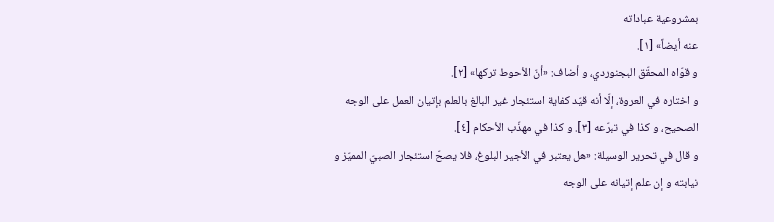بمشروعية عباداته
عنه أيضاً» [١].
و قوّاه المحقّق البجنوردي، و أضاف: «أنّ الأحوط تركها» [٢].
و اختاره في العروة، إلّا أنه قيّد كفاية استئجار غير البالغ بالعلم بإتيان العمل على الوجه الصحيح، و كذا في تبرّعه [٣]. و كذا في مهذّب الأحكام [٤].
و قال في تحرير الوسيلة: «هل يعتبر في الأجير البلوغ، فلا يصحّ استئجار الصبيّ المميّز و نيابته و إن علم إتيانه على الوجه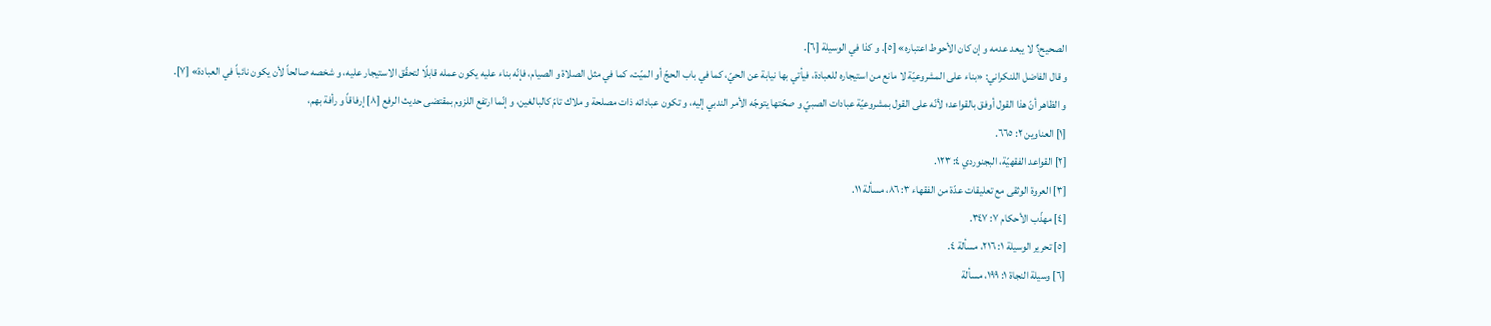الصحيح؟ لا يبعد عدمه و إن كان الأحوط اعتباره» [٥]. و كذا في الوسيلة [٦].
و قال الفاضل اللنكراني: «بناء على المشروعيّة لا مانع من استيجاره للعبادة، فيأتي بها نيابة عن الحيّ، كما في باب الحجّ أو الميّت، كما في مثل الصلاة و الصيام، فإنّه بناء عليه يكون عمله قابلًا لتحقّق الاستيجار عليه، و شخصه صالحاً لأن يكون نائباً في العبادة» [٧].
و الظاهر أنّ هذا القول أوفق بالقواعد؛ لأنّه على القول بمشروعيّة عبادات الصبيّ و صحّتها يتوجّه الأمر الندبي إليه، و تكون عباداته ذات مصلحة و ملاك تامّ كالبالغين، و إنّما ارتفع اللزوم بمقتضى حديث الرفع [٨] إرفاقاً و رأفة بهم،
[١] العناوين ٢: ٦٦٥.
[٢] القواعد الفقهيّة، البجنوردي ٤: ١٢٣.
[٣] العروة الوثقى مع تعليقات عدّة من الفقهاء ٣: ٨٦، مسألة ١١.
[٤] مهذّب الأحكام ٧: ٣٤٧.
[٥] تحرير الوسيلة ١: ٢١٦، مسألة ٤.
[٦] وسيلة النجاة ١: ١٩٩، مسألة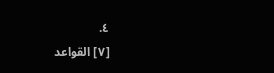٤.
[٧] القواعد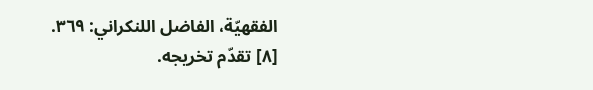الفقهيّة، الفاضل اللنكراني: ٣٦٩.
[٨] تقدّم تخريجه.